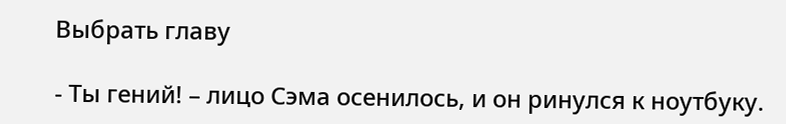Выбрать главу

- Ты гений! – лицо Сэма осенилось, и он ринулся к ноутбуку.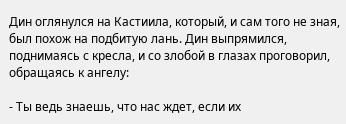Дин оглянулся на Кастиила, который, и сам того не зная, был похож на подбитую лань. Дин выпрямился, поднимаясь с кресла, и со злобой в глазах проговорил, обращаясь к ангелу:

- Ты ведь знаешь, что нас ждет, если их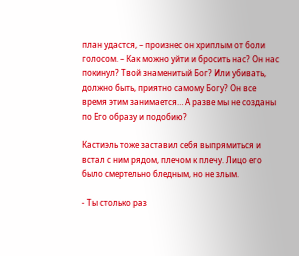план удастся, – произнес он хриплым от боли голосом. – Как можно уйти и бросить нас? Он нас покинул? Твой знаменитый Бог? Или убивать, должно быть, приятно самому Богу? Он все время этим занимается… А разве мы не созданы по Его образу и подобию?

Кастиэль тоже заставил себя выпрямиться и встал с ним рядом, плечом к плечу. Лицо его было смертельно бледным, но не злым.

- Ты столько раз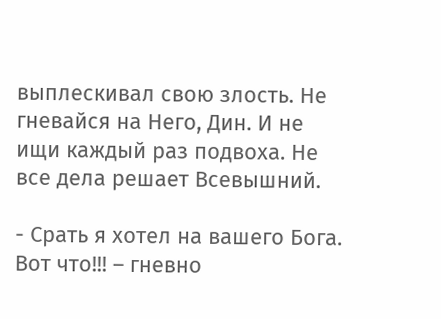выплескивал свою злость. Не гневайся на Него, Дин. И не ищи каждый раз подвоха. Не все дела решает Всевышний.

- Срать я хотел на вашего Бога. Вот что!!! – гневно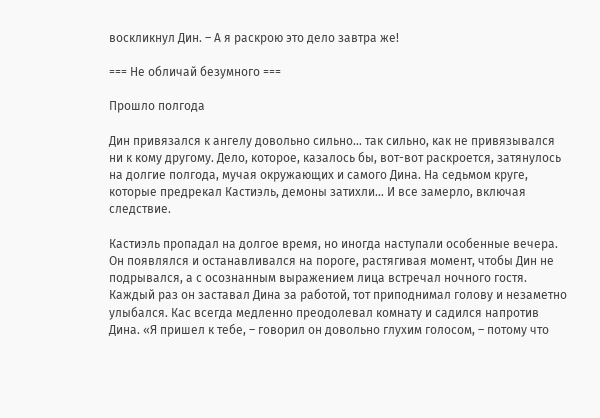воскликнул Дин. – А я раскрою это дело завтра же!

=== Не обличай безумного ===

Прошло полгода

Дин привязался к ангелу довольно сильно… так сильно, как не привязывался ни к кому другому. Дело, которое, казалось бы, вот-вот раскроется, затянулось на долгие полгода, мучая окружающих и самого Дина. На седьмом круге, которые предрекал Кастиэль, демоны затихли… И все замерло, включая следствие.

Кастиэль пропадал на долгое время, но иногда наступали особенные вечера. Он появлялся и останавливался на пороге, растягивая момент, чтобы Дин не подрывался, а с осознанным выражением лица встречал ночного гостя. Каждый раз он заставал Дина за работой, тот приподнимал голову и незаметно улыбался. Кас всегда медленно преодолевал комнату и садился напротив Дина. «Я пришел к тебе, – говорил он довольно глухим голосом, – потому что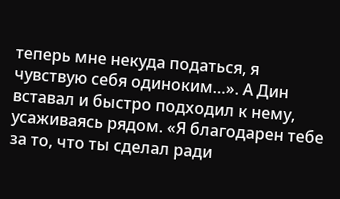теперь мне некуда податься, я чувствую себя одиноким…». А Дин вставал и быстро подходил к нему, усаживаясь рядом. «Я благодарен тебе за то, что ты сделал ради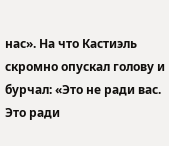нас». На что Кастиэль скромно опускал голову и бурчал: «Это не ради вас. Это ради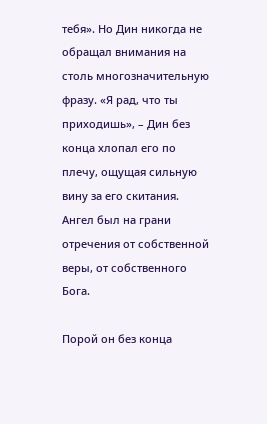тебя». Но Дин никогда не обращал внимания на столь многозначительную фразу. «Я рад, что ты приходишь», – Дин без конца хлопал его по плечу, ощущая сильную вину за его скитания. Ангел был на грани отречения от собственной веры, от собственного Бога.

Порой он без конца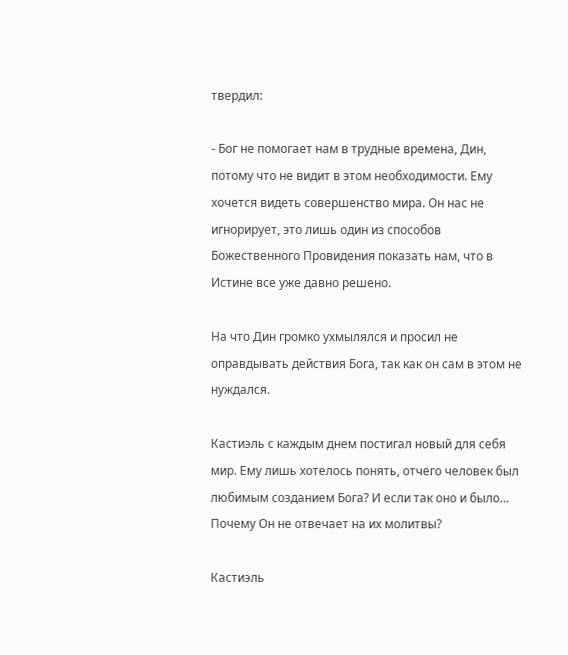твердил:

- Бог не помогает нам в трудные времена, Дин, потому что не видит в этом необходимости. Ему хочется видеть совершенство мира. Он нас не игнорирует, это лишь один из способов Божественного Провидения показать нам, что в Истине все уже давно решено.

На что Дин громко ухмылялся и просил не оправдывать действия Бога, так как он сам в этом не нуждался.

Кастиэль с каждым днем постигал новый для себя мир. Ему лишь хотелось понять, отчего человек был любимым созданием Бога? И если так оно и было… Почему Он не отвечает на их молитвы?

Кастиэль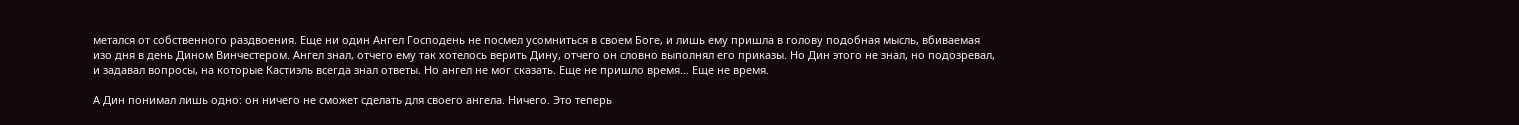метался от собственного раздвоения. Еще ни один Ангел Господень не посмел усомниться в своем Боге, и лишь ему пришла в голову подобная мысль, вбиваемая изо дня в день Дином Винчестером. Ангел знал, отчего ему так хотелось верить Дину, отчего он словно выполнял его приказы. Но Дин этого не знал, но подозревал, и задавал вопросы, на которые Кастиэль всегда знал ответы. Но ангел не мог сказать. Еще не пришло время… Еще не время.

А Дин понимал лишь одно: он ничего не сможет сделать для своего ангела. Ничего. Это теперь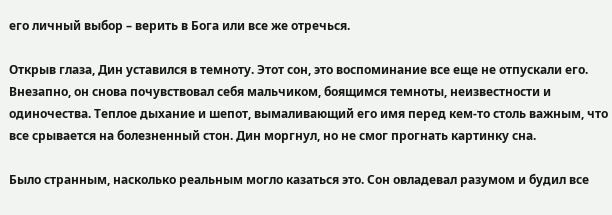его личный выбор – верить в Бога или все же отречься.

Открыв глаза, Дин уставился в темноту. Этот сон, это воспоминание все еще не отпускали его. Внезапно, он снова почувствовал себя мальчиком, боящимся темноты, неизвестности и одиночества. Теплое дыхание и шепот, вымаливающий его имя перед кем-то столь важным, что все срывается на болезненный стон. Дин моргнул, но не смог прогнать картинку сна.

Было странным, насколько реальным могло казаться это. Сон овладевал разумом и будил все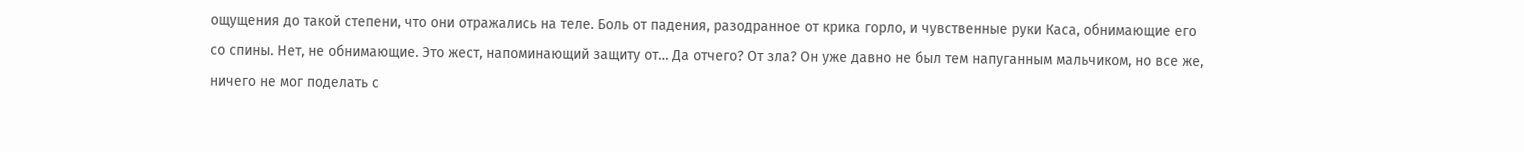ощущения до такой степени, что они отражались на теле. Боль от падения, разодранное от крика горло, и чувственные руки Каса, обнимающие его со спины. Нет, не обнимающие. Это жест, напоминающий защиту от… Да отчего? От зла? Он уже давно не был тем напуганным мальчиком, но все же, ничего не мог поделать с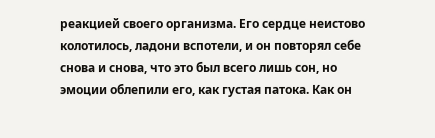реакцией своего организма. Его сердце неистово колотилось, ладони вспотели, и он повторял себе снова и снова, что это был всего лишь сон, но эмоции облепили его, как густая патока. Как он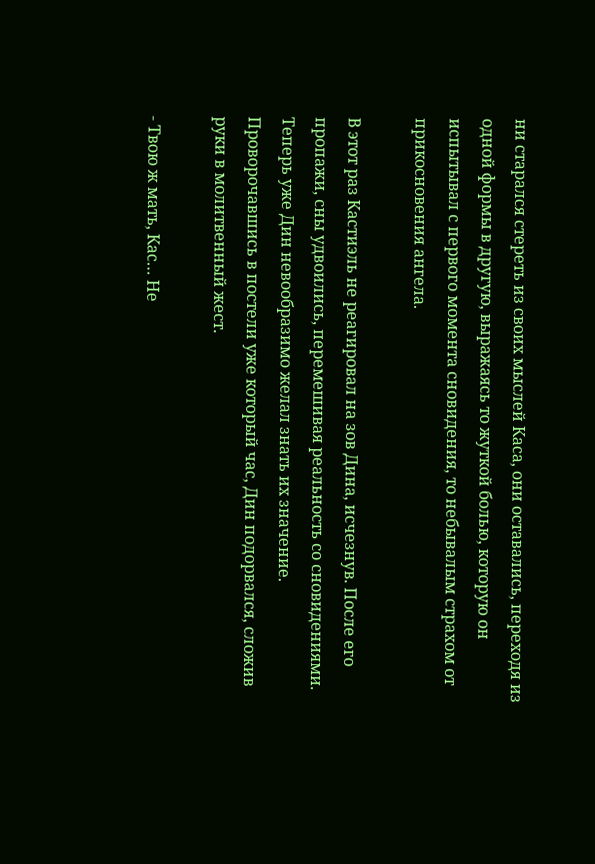ни старался стереть из своих мыслей Каса, они оставались, переходя из одной формы в другую, выражаясь то жуткой болью, которую он испытывал с первого момента сновидения, то небывалым страхом от прикосновения ангела.

В этот раз Кастиэль не реагировал на зов Дина, исчезнув. После его пропажи, сны удвоились, перемешивая реальность со сновидениями. Теперь уже Дин невообразимо желал знать их значение. Проворочавшись в постели уже который час, Дин подорвался, сложив руки в молитвенный жест.

- Твою ж мать, Кас… Не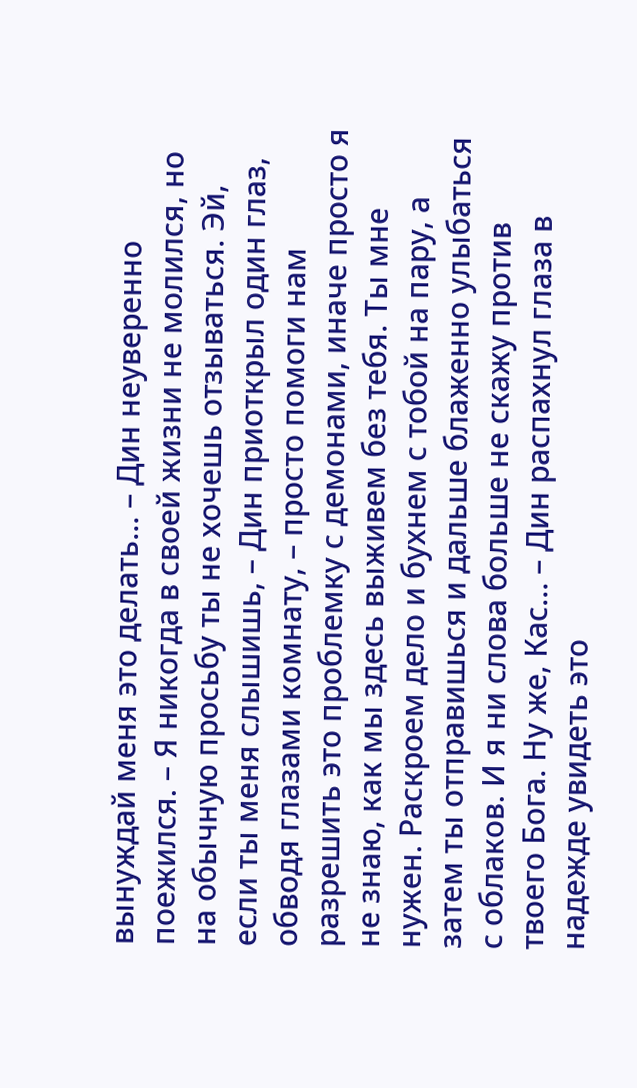вынуждай меня это делать… – Дин неуверенно поежился. – Я никогда в своей жизни не молился, но на обычную просьбу ты не хочешь отзываться. Эй, если ты меня слышишь, – Дин приоткрыл один глаз, обводя глазами комнату, – просто помоги нам разрешить это проблемку с демонами, иначе просто я не знаю, как мы здесь выживем без тебя. Ты мне нужен. Раскроем дело и бухнем с тобой на пару, а затем ты отправишься и дальше блаженно улыбаться с облаков. И я ни слова больше не скажу против твоего Бога. Ну же, Кас… – Дин распахнул глаза в надежде увидеть это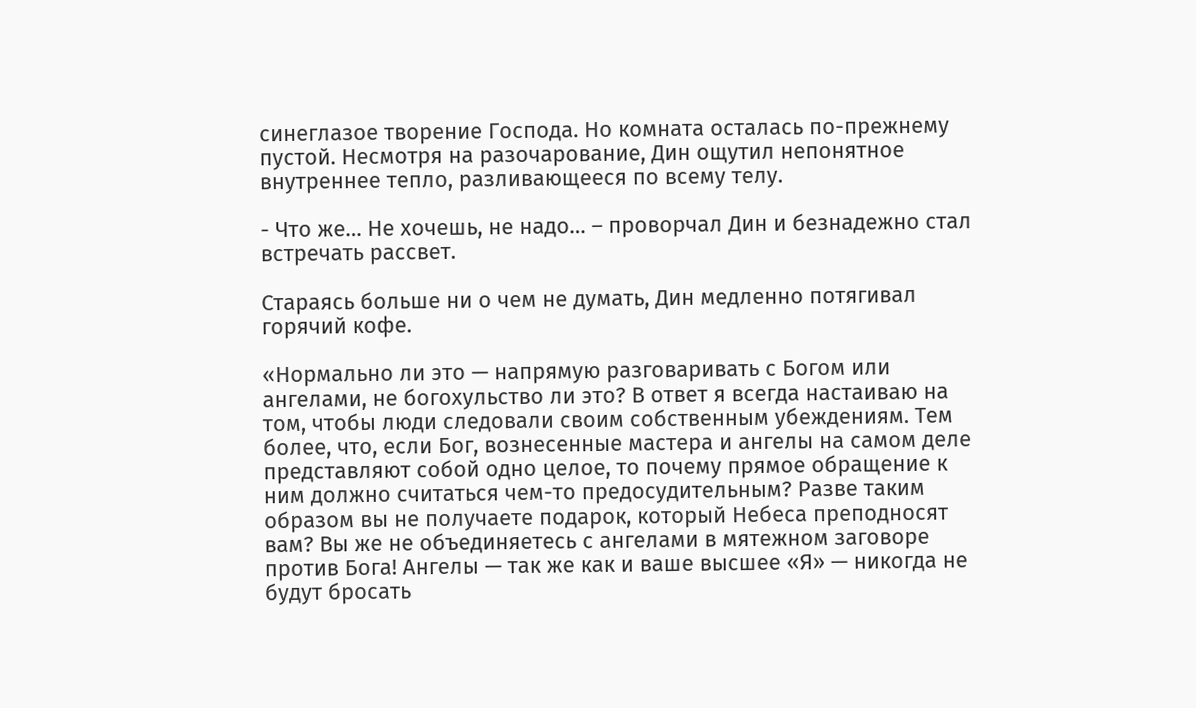синеглазое творение Господа. Но комната осталась по-прежнему пустой. Несмотря на разочарование, Дин ощутил непонятное внутреннее тепло, разливающееся по всему телу.

- Что же… Не хочешь, не надо… – проворчал Дин и безнадежно стал встречать рассвет.

Стараясь больше ни о чем не думать, Дин медленно потягивал горячий кофе.

«Нормально ли это — напрямую разговаривать с Богом или ангелами, не богохульство ли это? В ответ я всегда настаиваю на том, чтобы люди следовали своим собственным убеждениям. Тем более, что, если Бог, вознесенные мастера и ангелы на самом деле представляют собой одно целое, то почему прямое обращение к ним должно считаться чем-то предосудительным? Разве таким образом вы не получаете подарок, который Небеса преподносят вам? Вы же не объединяетесь с ангелами в мятежном заговоре против Бога! Ангелы — так же как и ваше высшее «Я» — никогда не будут бросать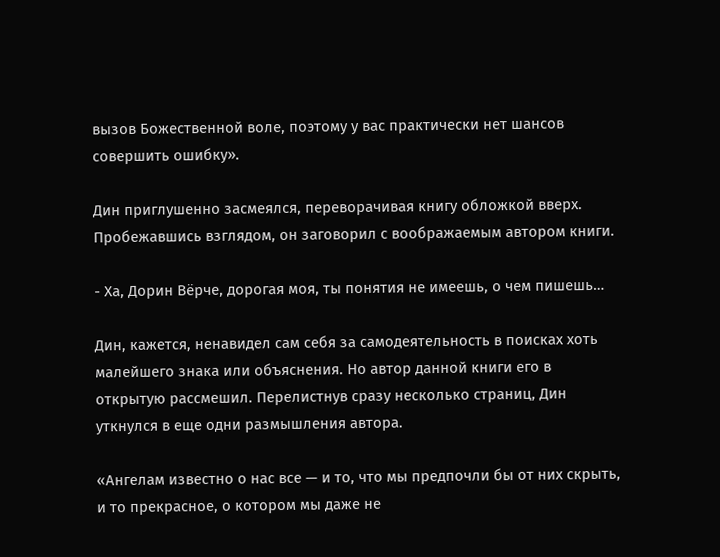вызов Божественной воле, поэтому у вас практически нет шансов совершить ошибку».

Дин приглушенно засмеялся, переворачивая книгу обложкой вверх. Пробежавшись взглядом, он заговорил с воображаемым автором книги.

- Ха, Дорин Вёрче, дорогая моя, ты понятия не имеешь, о чем пишешь…

Дин, кажется, ненавидел сам себя за самодеятельность в поисках хоть малейшего знака или объяснения. Но автор данной книги его в открытую рассмешил. Перелистнув сразу несколько страниц, Дин уткнулся в еще одни размышления автора.

«Ангелам известно о нас все — и то, что мы предпочли бы от них скрыть, и то прекрасное, о котором мы даже не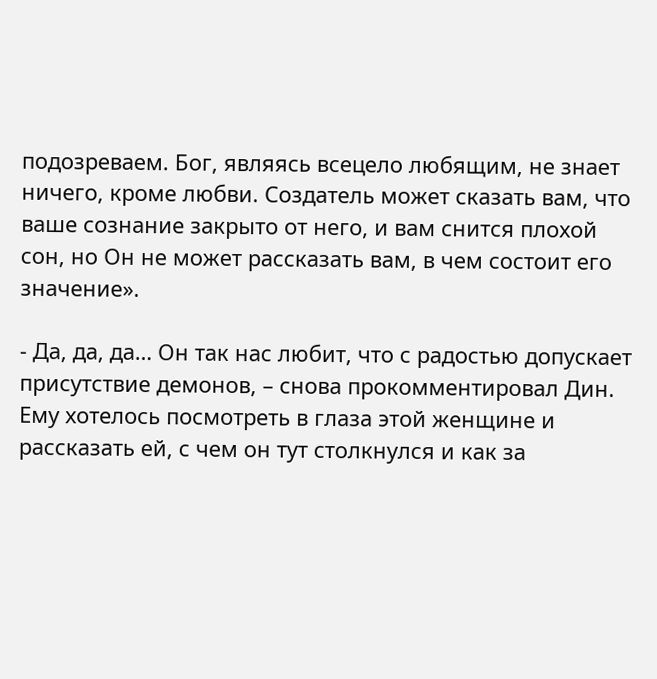подозреваем. Бог, являясь всецело любящим, не знает ничего, кроме любви. Создатель может сказать вам, что ваше сознание закрыто от него, и вам снится плохой сон, но Он не может рассказать вам, в чем состоит его значение».

- Да, да, да… Он так нас любит, что с радостью допускает присутствие демонов, – снова прокомментировал Дин. Ему хотелось посмотреть в глаза этой женщине и рассказать ей, с чем он тут столкнулся и как за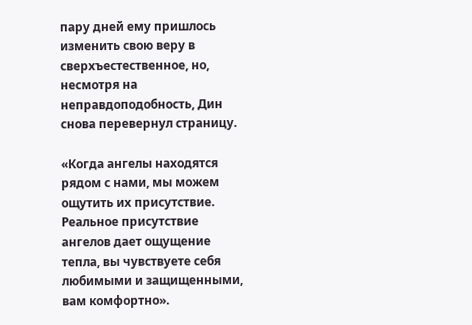пару дней ему пришлось изменить свою веру в сверхъестественное, но, несмотря на неправдоподобность, Дин снова перевернул страницу.

«Когда ангелы находятся рядом с нами, мы можем ощутить их присутствие. Реальное присутствие ангелов дает ощущение тепла, вы чувствуете себя любимыми и защищенными, вам комфортно».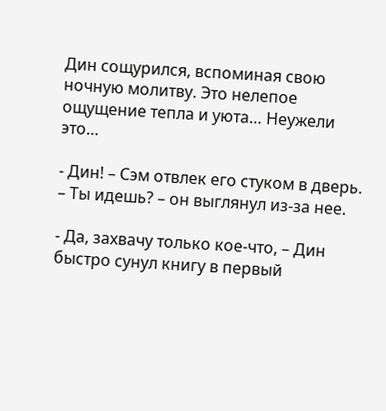Дин сощурился, вспоминая свою ночную молитву. Это нелепое ощущение тепла и уюта… Неужели это…

- Дин! – Сэм отвлек его стуком в дверь. – Ты идешь? – он выглянул из-за нее.

- Да, захвачу только кое-что, – Дин быстро сунул книгу в первый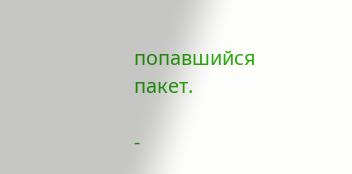попавшийся пакет.

-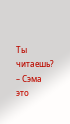Ты читаешь? – Сэма это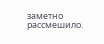заметно рассмешило.